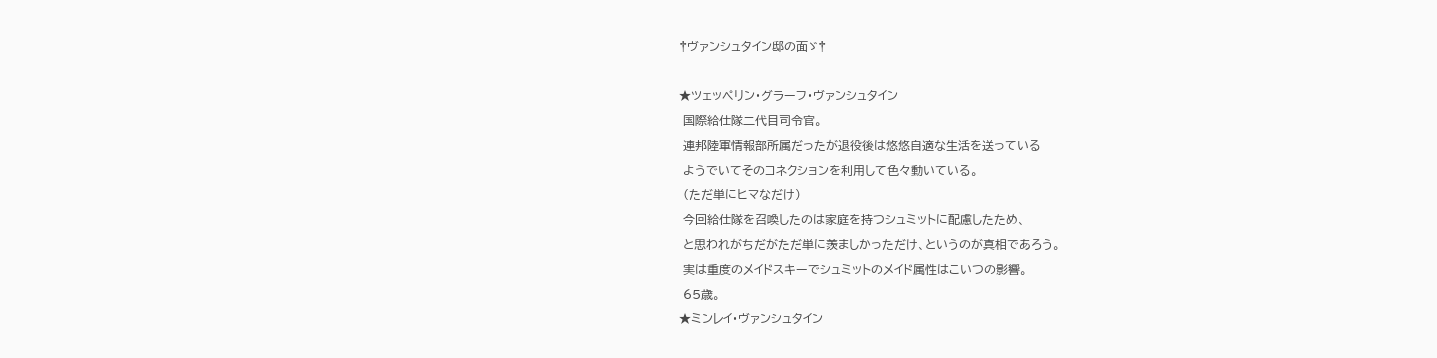†ヴァンシュタイン邸の面ゞ†

★ツェッペリン・グラーフ・ヴァンシュタイン
 国際給仕隊二代目司令官。
 連邦陸軍情報部所属だったが退役後は悠悠自適な生活を送っている
 ようでいてそのコネクションを利用して色々動いている。
 (ただ単にヒマなだけ)
 今回給仕隊を召喚したのは家庭を持つシュミットに配慮したため、
 と思われがちだがただ単に羨ましかっただけ、というのが真相であろう。
 実は重度のメイドスキーでシュミットのメイド属性はこいつの影響。
 65歳。
★ミンレイ・ヴァンシュタイン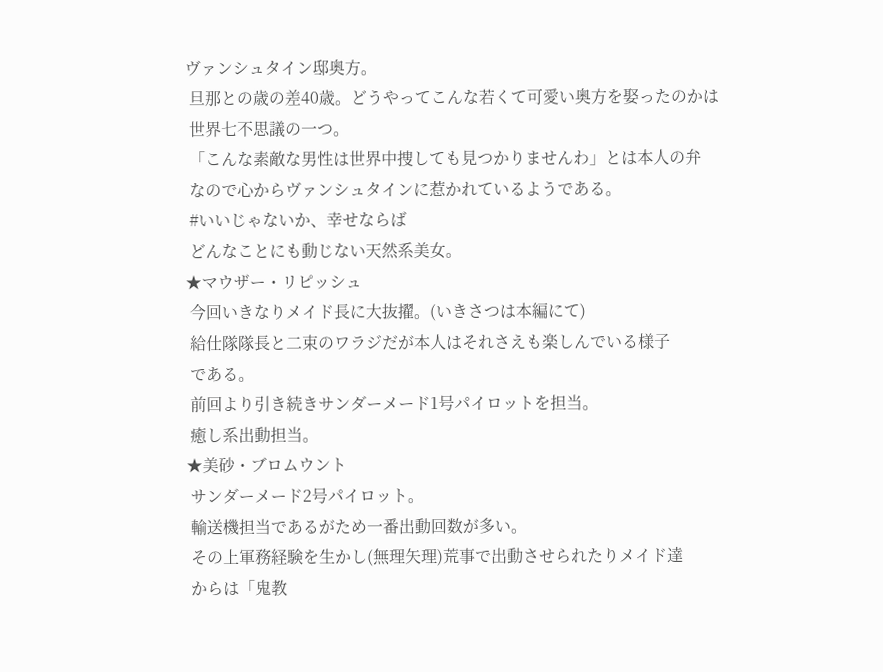ヴァンシュタイン邸奥方。
 旦那との歳の差40歳。どうやってこんな若くて可愛い奥方を娶ったのかは
 世界七不思議の一つ。
 「こんな素敵な男性は世界中捜しても見つかりませんわ」とは本人の弁
 なので心からヴァンシュタインに惹かれているようである。
 #いいじゃないか、幸せならば
 どんなことにも動じない天然系美女。
★マウザー・リピッシュ
 今回いきなりメイド長に大抜擢。(いきさつは本編にて)
 給仕隊隊長と二束のワラジだが本人はそれさえも楽しんでいる様子
 である。
 前回より引き続きサンダーメード1号パイロットを担当。
 癒し系出動担当。
★美砂・ブロムウント
 サンダーメード2号パイロット。
 輸送機担当であるがため一番出動回数が多い。
 その上軍務経験を生かし(無理矢理)荒事で出動させられたりメイド達
 からは「鬼教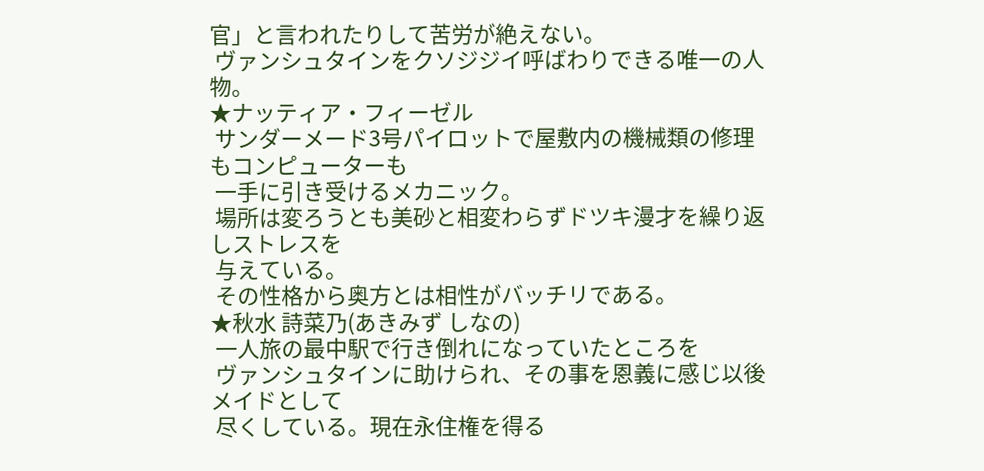官」と言われたりして苦労が絶えない。
 ヴァンシュタインをクソジジイ呼ばわりできる唯一の人物。
★ナッティア・フィーゼル
 サンダーメード3号パイロットで屋敷内の機械類の修理もコンピューターも
 一手に引き受けるメカニック。
 場所は変ろうとも美砂と相変わらずドツキ漫才を繰り返しストレスを
 与えている。
 その性格から奥方とは相性がバッチリである。
★秋水 詩菜乃(あきみず しなの)
 一人旅の最中駅で行き倒れになっていたところを
 ヴァンシュタインに助けられ、その事を恩義に感じ以後メイドとして
 尽くしている。現在永住権を得る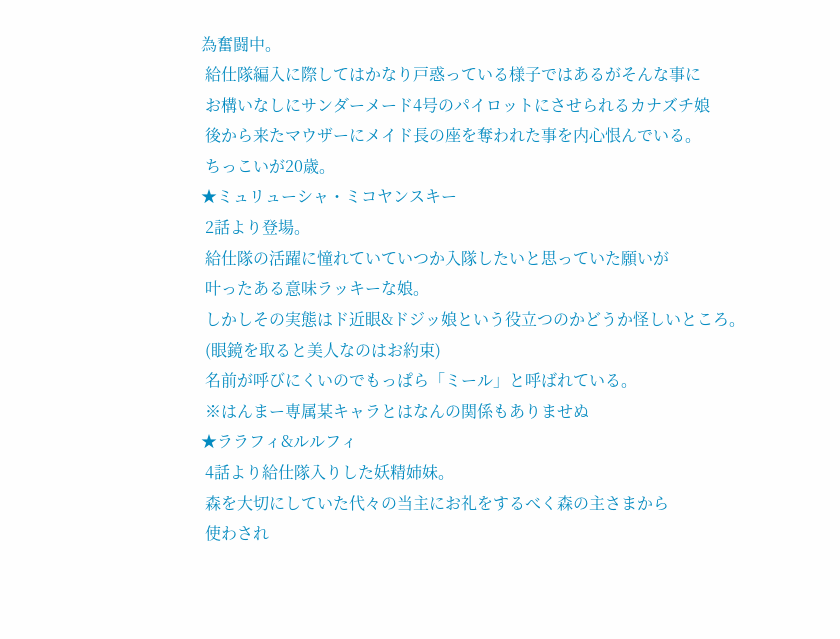為奮闘中。
 給仕隊編入に際してはかなり戸惑っている様子ではあるがそんな事に
 お構いなしにサンダーメード4号のパイロットにさせられるカナズチ娘
 後から来たマウザーにメイド長の座を奪われた事を内心恨んでいる。
 ちっこいが20歳。
★ミュリューシャ・ミコヤンスキー
 2話より登場。
 給仕隊の活躍に憧れていていつか入隊したいと思っていた願いが
 叶ったある意味ラッキーな娘。
 しかしその実態はド近眼&ドジッ娘という役立つのかどうか怪しいところ。
 (眼鏡を取ると美人なのはお約束)
 名前が呼びにくいのでもっぱら「ミール」と呼ばれている。
 ※はんまー専属某キャラとはなんの関係もありませぬ
★ララフィ&ルルフィ
 4話より給仕隊入りした妖精姉妹。
 森を大切にしていた代々の当主にお礼をするべく森の主さまから
 使わされ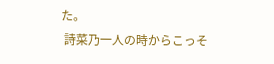た。
 詩菜乃一人の時からこっそ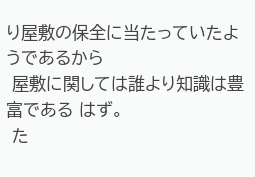り屋敷の保全に当たっていたようであるから
 屋敷に関しては誰より知識は豊富である はず。
 た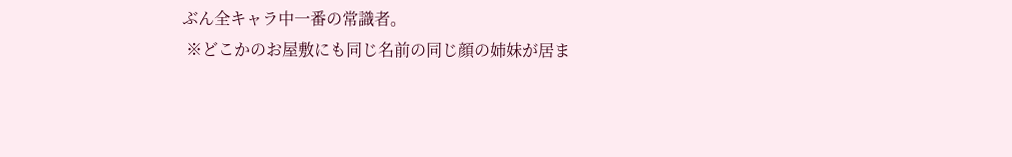ぶん全キャラ中一番の常識者。
 ※どこかのお屋敷にも同じ名前の同じ顔の姉妹が居ま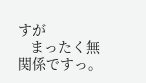すが
   まったく無関係ですっ。